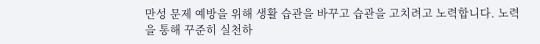만성 문제 예방을 위해 생활 습관을 바꾸고 습관을 고치려고 노력합니다. 노력을 통해 꾸준히 실천하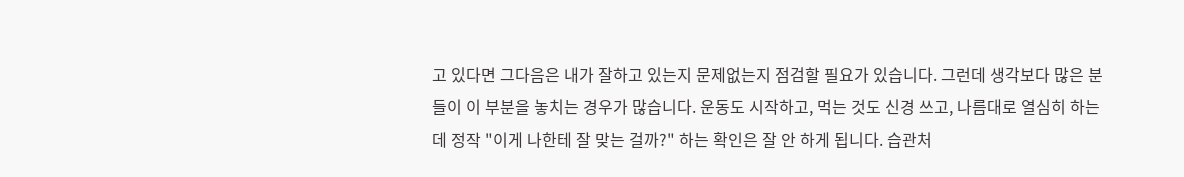고 있다면 그다음은 내가 잘하고 있는지 문제없는지 점검할 필요가 있습니다. 그런데 생각보다 많은 분들이 이 부분을 놓치는 경우가 많습니다. 운동도 시작하고, 먹는 것도 신경 쓰고, 나름대로 열심히 하는데 정작 "이게 나한테 잘 맞는 걸까?" 하는 확인은 잘 안 하게 됩니다. 습관처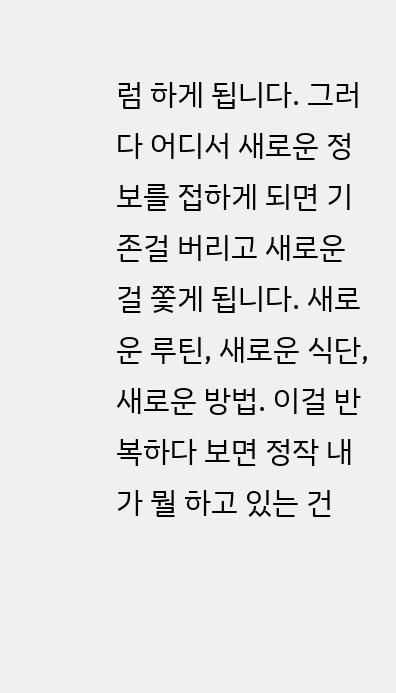럼 하게 됩니다. 그러다 어디서 새로운 정보를 접하게 되면 기존걸 버리고 새로운 걸 쫓게 됩니다. 새로운 루틴, 새로운 식단, 새로운 방법. 이걸 반복하다 보면 정작 내가 뭘 하고 있는 건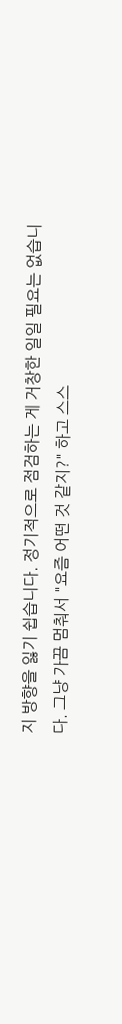지 방향을 잃기 쉽습니다. 정기적으로 점검하는 게 거창한 일일 필요는 없습니다. 그냥 가끔 멈춰서 "요즘 어떤 것 같지?" 하고 스스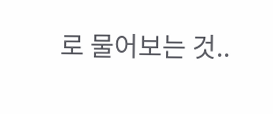로 물어보는 것..